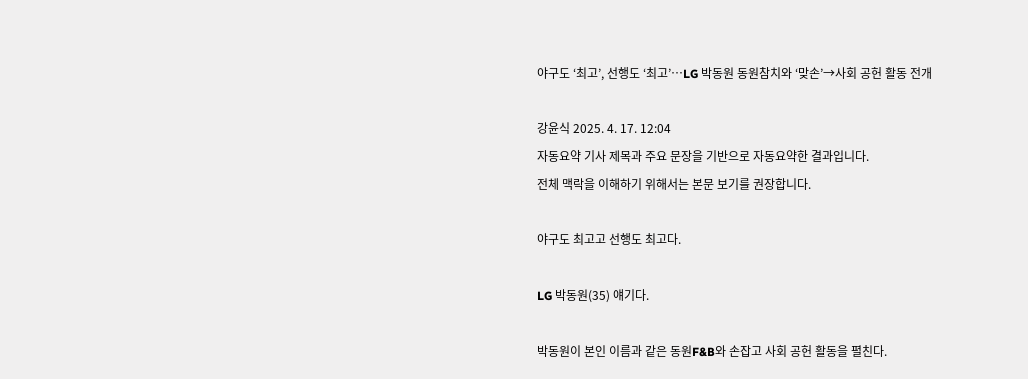야구도 ‘최고’, 선행도 ‘최고’…LG 박동원 동원참치와 ‘맞손’→사회 공헌 활동 전개

강윤식 2025. 4. 17. 12:04
자동요약 기사 제목과 주요 문장을 기반으로 자동요약한 결과입니다.
전체 맥락을 이해하기 위해서는 본문 보기를 권장합니다.

야구도 최고고 선행도 최고다.

LG 박동원(35) 얘기다.

박동원이 본인 이름과 같은 동원F&B와 손잡고 사회 공헌 활동을 펼친다.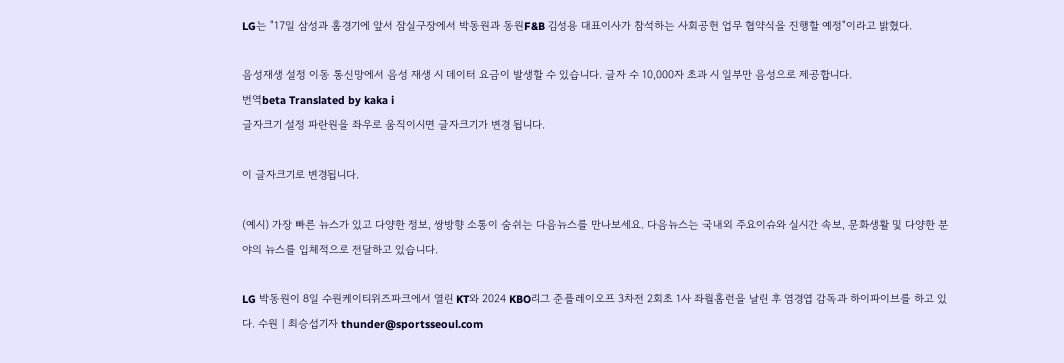LG는 "17일 삼성과 홈경기에 앞서 잠실구장에서 박동원과 동원F&B 김성용 대표이사가 참석하는 사회공헌 업무 협약식을 진행할 예정"이라고 밝혔다.

음성재생 설정 이동 통신망에서 음성 재생 시 데이터 요금이 발생할 수 있습니다. 글자 수 10,000자 초과 시 일부만 음성으로 제공합니다.
번역beta Translated by kaka i
글자크기 설정 파란원을 좌우로 움직이시면 글자크기가 변경 됩니다.

이 글자크기로 변경됩니다.

(예시) 가장 빠른 뉴스가 있고 다양한 정보, 쌍방향 소통이 숨쉬는 다음뉴스를 만나보세요. 다음뉴스는 국내외 주요이슈와 실시간 속보, 문화생활 및 다양한 분야의 뉴스를 입체적으로 전달하고 있습니다.

LG 박동원이 8일 수원케이티위즈파크에서 열린 KT와 2024 KBO리그 준플레이오프 3차전 2회초 1사 좌월홈런을 날린 후 염경엽 감독과 하이파이브를 하고 있다. 수원 | 최승섭기자 thunder@sportsseoul.com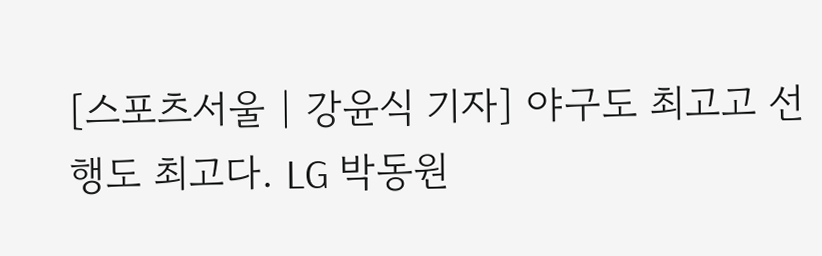[스포츠서울 | 강윤식 기자] 야구도 최고고 선행도 최고다. LG 박동원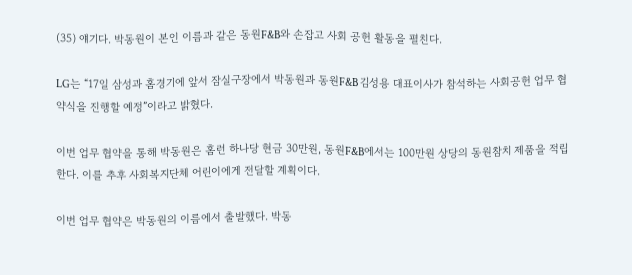(35) 얘기다. 박동원이 본인 이름과 같은 동원F&B와 손잡고 사회 공헌 활동을 펼친다.

LG는 “17일 삼성과 홈경기에 앞서 잠실구장에서 박동원과 동원F&B 김성용 대표이사가 참석하는 사회공헌 업무 협약식을 진행할 예정”이라고 밝혔다.

이번 업무 협약을 통해 박동원은 홈런 하나당 현금 30만원, 동원F&B에서는 100만원 상당의 동원참치 제품을 적립한다. 이를 추후 사회복지단체 어린이에게 전달할 계획이다.

이번 업무 협약은 박동원의 이름에서 출발했다. 박동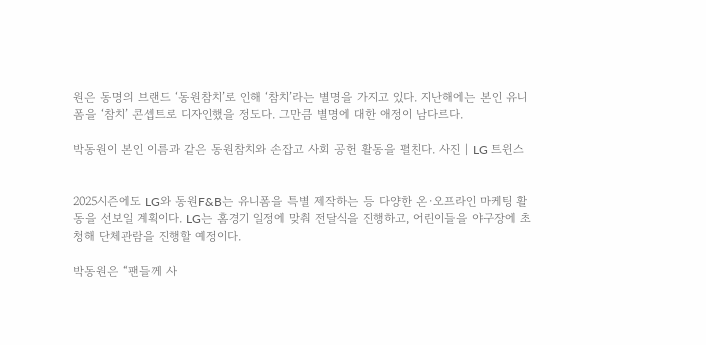원은 동명의 브랜드 ‘동원참치’로 인해 ‘참치’라는 별명을 가지고 있다. 지난해에는 본인 유니폼을 ‘참치’ 콘셉트로 디자인했을 정도다. 그만큼 별명에 대한 애정이 남다르다.

박동원이 본인 이름과 같은 동원참치와 손잡고 사회 공헌 활동을 펼친다. 사진 | LG 트윈스


2025시즌에도 LG와 동원F&B는 유니폼을 특별 제작하는 등 다양한 온·오프라인 마케팅 활동을 선보일 계획이다. LG는 홈경기 일정에 맞춰 전달식을 진행하고, 어린이들을 야구장에 초청해 단체관람을 진행할 예정이다.

박동원은 “팬들께 사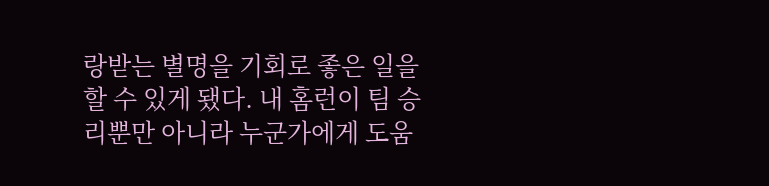랑받는 별명을 기회로 좋은 일을 할 수 있게 됐다. 내 홈런이 팀 승리뿐만 아니라 누군가에게 도움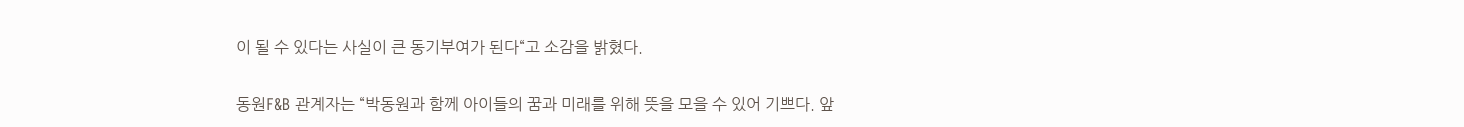이 될 수 있다는 사실이 큰 동기부여가 된다“고 소감을 밝혔다.

동원F&B 관계자는 “박동원과 함께 아이들의 꿈과 미래를 위해 뜻을 모을 수 있어 기쁘다. 앞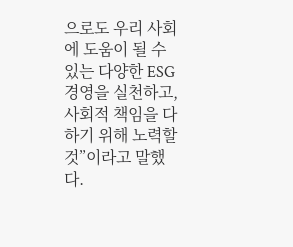으로도 우리 사회에 도움이 될 수 있는 다양한 ESG 경영을 실천하고, 사회적 책임을 다하기 위해 노력할 것”이라고 말했다.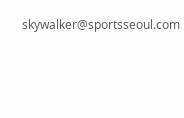skywalker@sportsseoul.com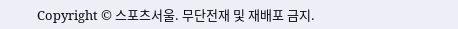Copyright © 스포츠서울. 무단전재 및 재배포 금지.